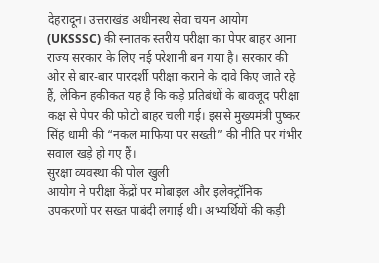देहरादून। उत्तराखंड अधीनस्थ सेवा चयन आयोग (UKSSSC) की स्नातक स्तरीय परीक्षा का पेपर बाहर आना राज्य सरकार के लिए नई परेशानी बन गया है। सरकार की ओर से बार-बार पारदर्शी परीक्षा कराने के दावे किए जाते रहे हैं, लेकिन हकीकत यह है कि कड़े प्रतिबंधों के बावजूद परीक्षा कक्ष से पेपर की फोटो बाहर चली गई। इससे मुख्यमंत्री पुष्कर सिंह धामी की “नकल माफिया पर सख्ती” की नीति पर गंभीर सवाल खड़े हो गए हैं।
सुरक्षा व्यवस्था की पोल खुली
आयोग ने परीक्षा केंद्रों पर मोबाइल और इलेक्ट्रॉनिक उपकरणों पर सख्त पाबंदी लगाई थी। अभ्यर्थियों की कड़ी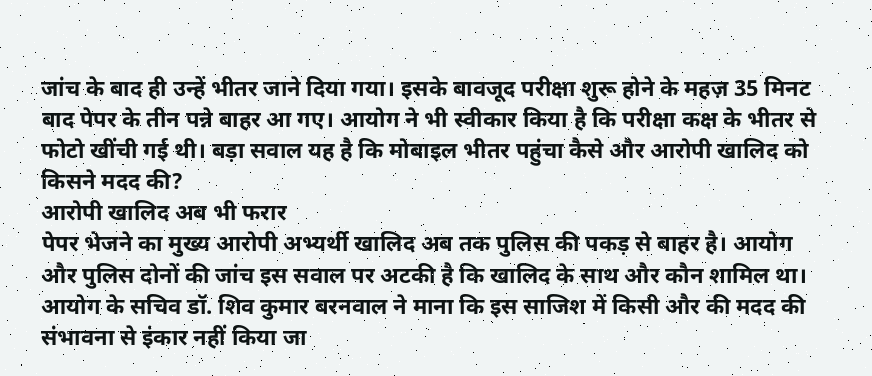जांच के बाद ही उन्हें भीतर जाने दिया गया। इसके बावजूद परीक्षा शुरू होने के महज़ 35 मिनट बाद पेपर के तीन पन्ने बाहर आ गए। आयोग ने भी स्वीकार किया है कि परीक्षा कक्ष के भीतर से फोटो खींची गई थी। बड़ा सवाल यह है कि मोबाइल भीतर पहुंचा कैसे और आरोपी खालिद को किसने मदद की?
आरोपी खालिद अब भी फरार
पेपर भेजने का मुख्य आरोपी अभ्यर्थी खालिद अब तक पुलिस की पकड़ से बाहर है। आयोग और पुलिस दोनों की जांच इस सवाल पर अटकी है कि खालिद के साथ और कौन शामिल था। आयोग के सचिव डॉ. शिव कुमार बरनवाल ने माना कि इस साजिश में किसी और की मदद की संभावना से इंकार नहीं किया जा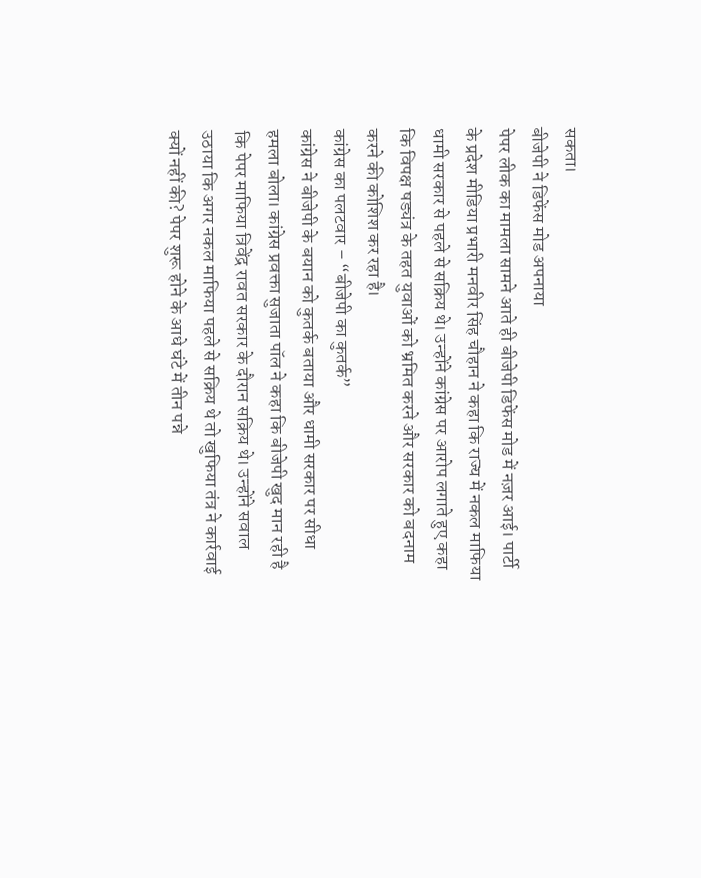सकता।
बीजेपी ने डिफेंस मोड अपनाया
पेपर लीक का मामला सामने आते ही बीजेपी डिफेंस मोड में नज़र आई। पार्टी के प्रदेश मीडिया प्रभारी मनवीर सिंह चौहान ने कहा कि राज्य में नकल माफिया धामी सरकार से पहले से सक्रिय थे। उन्होंने कांग्रेस पर आरोप लगाते हुए कहा कि विपक्ष षड्यंत्र के तहत युवाओं को भ्रमित करने और सरकार को बदनाम करने की कोशिश कर रहा है।
कांग्रेस का पलटवार – “बीजेपी का कुतर्क”
कांग्रेस ने बीजेपी के बयान को कुतर्क बताया और धामी सरकार पर सीधा हमला बोला। कांग्रेस प्रवक्ता सुजाता पॉल ने कहा कि बीजेपी खुद मान रही है कि पेपर माफिया त्रिवेंद्र रावत सरकार के दौरान सक्रिय थे। उन्होंने सवाल उठाया कि अगर नकल माफिया पहले से सक्रिय थे तो खुफिया तंत्र ने कार्रवाई क्यों नहीं की? पेपर शुरू होने के आधे घंटे में तीन पन्ने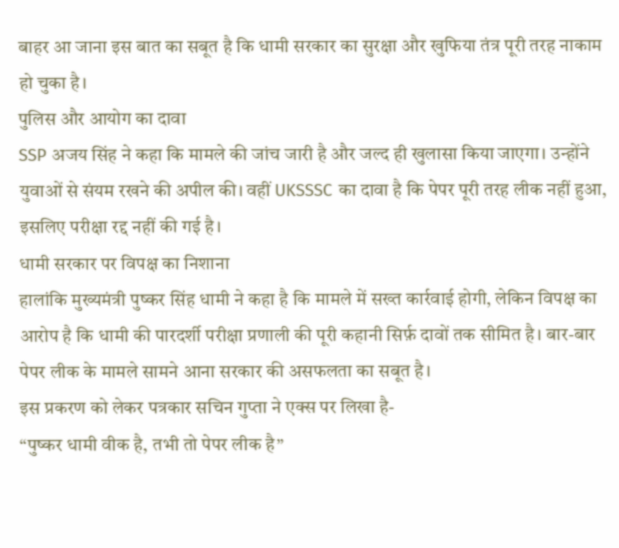बाहर आ जाना इस बात का सबूत है कि धामी सरकार का सुरक्षा और खुफिया तंत्र पूरी तरह नाकाम हो चुका है।
पुलिस और आयोग का दावा
SSP अजय सिंह ने कहा कि मामले की जांच जारी है और जल्द ही खुलासा किया जाएगा। उन्होंने युवाओं से संयम रखने की अपील की। वहीं UKSSSC का दावा है कि पेपर पूरी तरह लीक नहीं हुआ, इसलिए परीक्षा रद्द नहीं की गई है।
धामी सरकार पर विपक्ष का निशाना
हालांकि मुख्यमंत्री पुष्कर सिंह धामी ने कहा है कि मामले में सख्त कार्रवाई होगी, लेकिन विपक्ष का आरोप है कि धामी की पारदर्शी परीक्षा प्रणाली की पूरी कहानी सिर्फ़ दावों तक सीमित है। बार-बार पेपर लीक के मामले सामने आना सरकार की असफलता का सबूत है।
इस प्रकरण को लेकर पत्रकार सचिन गुप्ता ने एक्स पर लिखा है-
“पुष्कर धामी वीक है, तभी तो पेपर लीक है”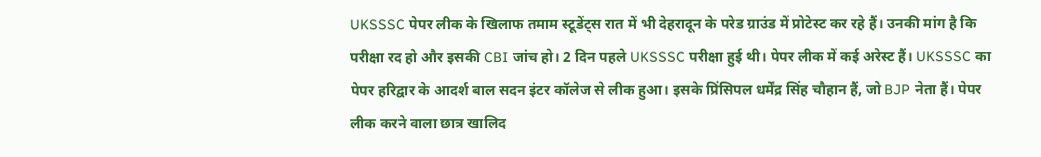UKSSSC पेपर लीक के खिलाफ तमाम स्टूडेंट्स रात में भी देहरादून के परेड ग्राउंड में प्रोटेस्ट कर रहे हैं। उनकी मांग है कि परीक्षा रद हो और इसकी CBI जांच हो। 2 दिन पहले UKSSSC परीक्षा हुई थी। पेपर लीक में कई अरेस्ट हैं। UKSSSC का पेपर हरिद्वार के आदर्श बाल सदन इंटर कॉलेज से लीक हुआ। इसके प्रिंसिपल धर्मेंद्र सिंह चौहान हैं, जो BJP नेता हैं। पेपर लीक करने वाला छात्र खालिद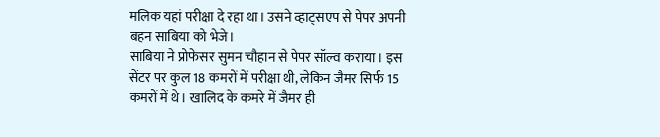मलिक यहां परीक्षा दे रहा था। उसने व्हाट्सएप से पेपर अपनी बहन साबिया को भेजे।
साबिया ने प्रोफेसर सुमन चौहान से पेपर सॉल्व कराया। इस सेंटर पर कुल 18 कमरों में परीक्षा थी, लेकिन जैमर सिर्फ 15 कमरों में थे। खालिद के कमरे में जैमर ही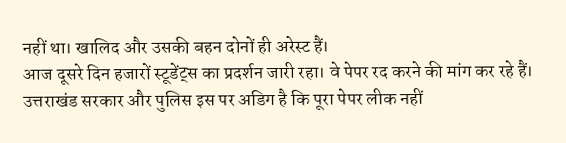नहीं था। खालिद और उसकी बहन दोनों ही अरेस्ट हैं।
आज दूसरे दिन हजारों स्टूडेंट्स का प्रदर्शन जारी रहा। वे पेपर रद करने की मांग कर रहे हैं। उत्तराखंड सरकार और पुलिस इस पर अडिग है कि पूरा पेपर लीक नहीं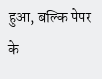हुआ, बल्कि पेपर के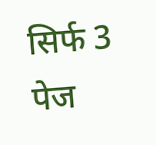सिर्फ 3 पेज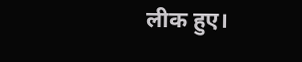लीक हुए।